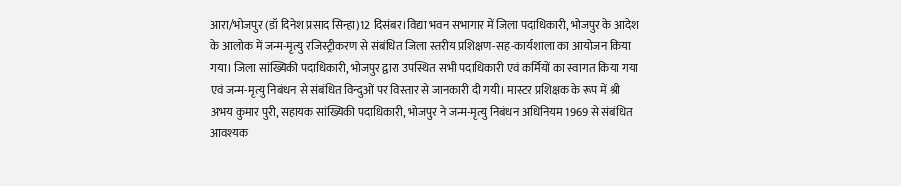आरा/भोजपुर (डॉ दिनेश प्रसाद सिन्हा)12 दिसंबर।विद्या भवन सभागार में जिला पदाधिकारी, भोजपुर के आदेश के आलोक में जन्म-मृत्यु रजिस्ट्रीकरण से संबंधित जिला स्तरीय प्रशिक्षण-सह-कार्यशाला का आयोजन किया गया। जिला सांख्यिकी पदाधिकारी, भोजपुर द्वारा उपस्थित सभी पदाधिकारी एवं कर्मियों का स्वागत किया गया एवं जन्म-मृत्यु निबंधन से संबंधित विन्दुओं पर विस्तार से जानकारी दी गयी। मास्टर प्रशिक्षक के रूप में श्री अभय कुमार पुरी, सहायक सांख्यिकी पदाधिकारी, भोजपुर ने जन्म-मृत्यु निबंधन अधिनियम 1969 से संबंधित आवश्यक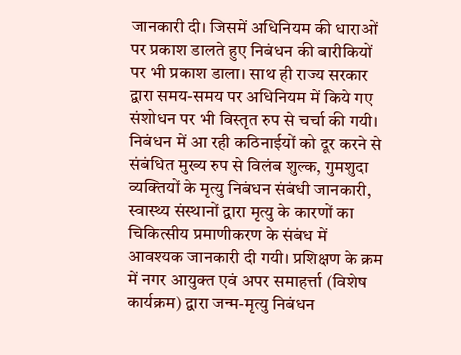जानकारी दी। जिसमें अधिनियम की धाराओं पर प्रकाश डालते हुए निबंधन की बारीकियों पर भी प्रकाश डाला। साथ ही राज्य सरकार द्वारा समय-समय पर अधिनियम में किये गए संशोधन पर भी विस्तृत रुप से चर्चा की गयी। निबंधन में आ रही कठिनाईयों को दूर करने से संबंधित मुख्य रुप से विलंब शुल्क, गुमशुदा व्यक्तियों के मृत्यु निबंधन संबंधी जानकारी, स्वास्थ्य संस्थानों द्वारा मृत्यु के कारणों का चिकित्सीय प्रमाणीकरण के संबंध में आवश्यक जानकारी दी गयी। प्रशिक्षण के क्रम में नगर आयुक्त एवं अपर समाहर्त्ता (विशेष कार्यक्रम) द्वारा जन्म-मृत्यु निबंधन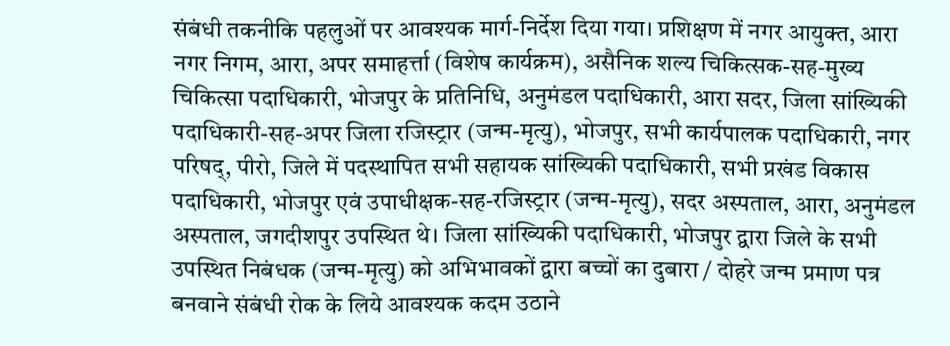संबंधी तकनीकि पहलुओं पर आवश्यक मार्ग-निर्देश दिया गया। प्रशिक्षण में नगर आयुक्त, आरा नगर निगम, आरा, अपर समाहर्त्ता (विशेष कार्यक्रम), असैनिक शल्य चिकित्सक-सह-मुख्य चिकित्सा पदाधिकारी, भोजपुर के प्रतिनिधि, अनुमंडल पदाधिकारी, आरा सदर, जिला सांख्यिकी पदाधिकारी-सह-अपर जिला रजिस्ट्रार (जन्म-मृत्यु), भोजपुर, सभी कार्यपालक पदाधिकारी, नगर परिषद्, पीरो, जिले में पदस्थापित सभी सहायक सांख्यिकी पदाधिकारी, सभी प्रखंड विकास पदाधिकारी, भोजपुर एवं उपाधीक्षक-सह-रजिस्ट्रार (जन्म-मृत्यु), सदर अस्पताल, आरा, अनुमंडल अस्पताल, जगदीशपुर उपस्थित थे। जिला सांख्यिकी पदाधिकारी, भोजपुर द्वारा जिले के सभी उपस्थित निबंधक (जन्म-मृत्यु) को अभिभावकों द्वारा बच्चों का दुबारा / दोहरे जन्म प्रमाण पत्र बनवाने संबंधी रोक के लिये आवश्यक कदम उठाने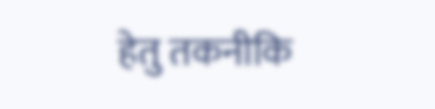हेतु तकनीकि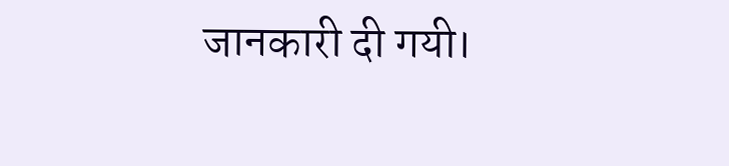जानकारी दी गयी।